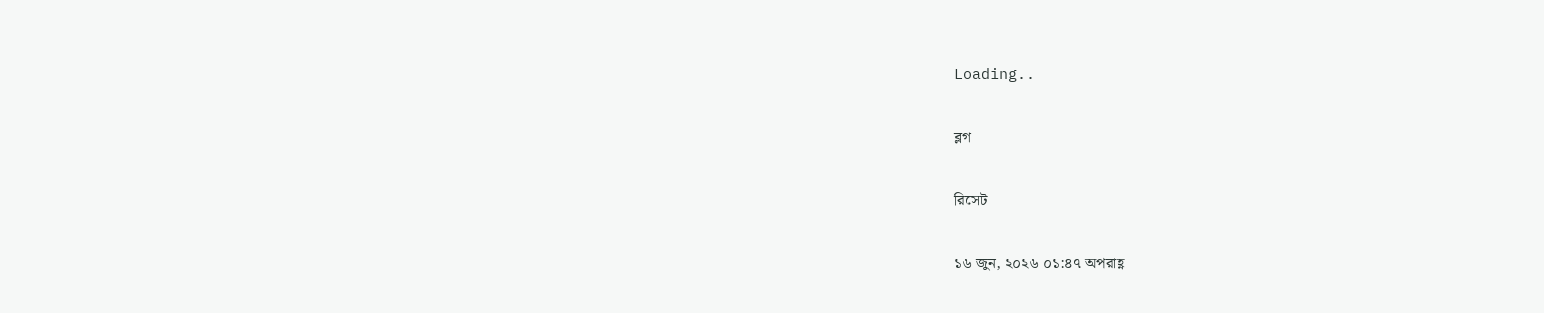Loading..

ব্লগ

রিসেট

১৬ জুন, ২০২৬ ০১:৪৭ অপরাহ্ণ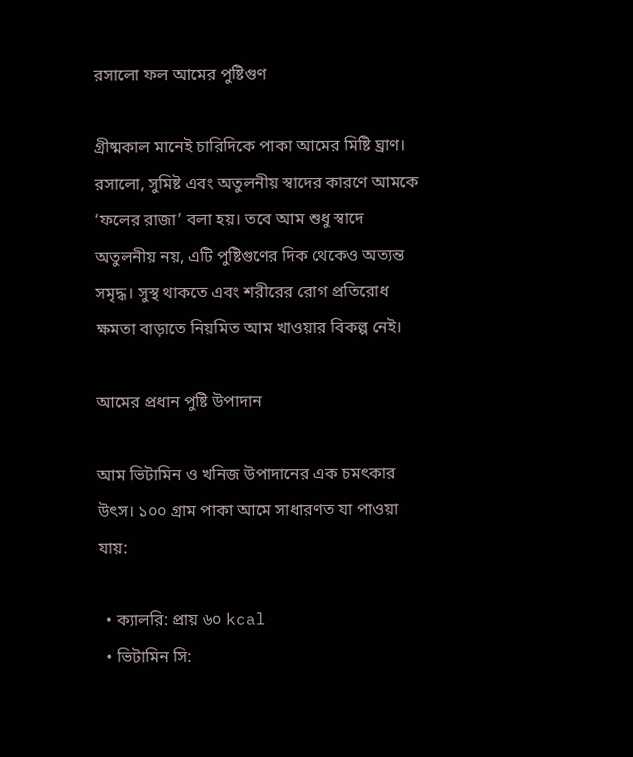রসালো ফল আমের পুষ্টিগুণ

গ্রীষ্মকাল মানেই চারিদিকে পাকা আমের মিষ্টি ঘ্রাণ। রসালো, সুমিষ্ট এবং অতুলনীয় স্বাদের কারণে আমকে ‘ফলের রাজা’ বলা হয়। তবে আম শুধু স্বাদে অতুলনীয় নয়, এটি পুষ্টিগুণের দিক থেকেও অত্যন্ত সমৃদ্ধ। সুস্থ থাকতে এবং শরীরের রোগ প্রতিরোধ ক্ষমতা বাড়াতে নিয়মিত আম খাওয়ার বিকল্প নেই।

আমের প্রধান পুষ্টি উপাদান

আম ভিটামিন ও খনিজ উপাদানের এক চমৎকার উৎস। ১০০ গ্রাম পাকা আমে সাধারণত যা পাওয়া যায়:

  • ক্যালরি: প্রায় ৬০ kcal
  • ভিটামিন সি: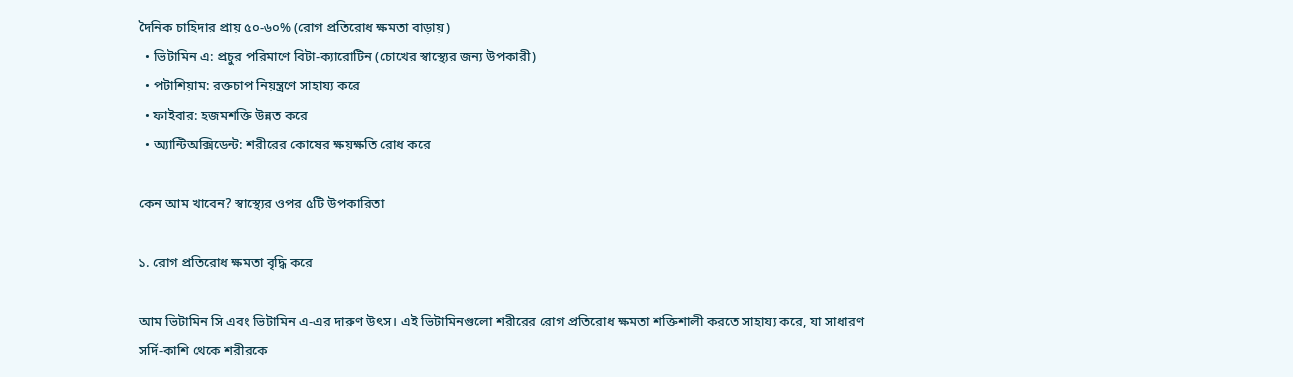দৈনিক চাহিদার প্রায় ৫০-৬০% (রোগ প্রতিরোধ ক্ষমতা বাড়ায়)
  • ভিটামিন এ: প্রচুর পরিমাণে বিটা-ক্যারোটিন (চোখের স্বাস্থ্যের জন্য উপকারী)
  • পটাশিয়াম: রক্তচাপ নিয়ন্ত্রণে সাহায্য করে
  • ফাইবার: হজমশক্তি উন্নত করে
  • অ্যান্টিঅক্সিডেন্ট: শরীরের কোষের ক্ষয়ক্ষতি রোধ করে

কেন আম খাবেন? স্বাস্থ্যের ওপর ৫টি উপকারিতা

১. রোগ প্রতিরোধ ক্ষমতা বৃদ্ধি করে

আম ভিটামিন সি এবং ভিটামিন এ-এর দারুণ উৎস। এই ভিটামিনগুলো শরীরের রোগ প্রতিরোধ ক্ষমতা শক্তিশালী করতে সাহায্য করে, যা সাধারণ সর্দি-কাশি থেকে শরীরকে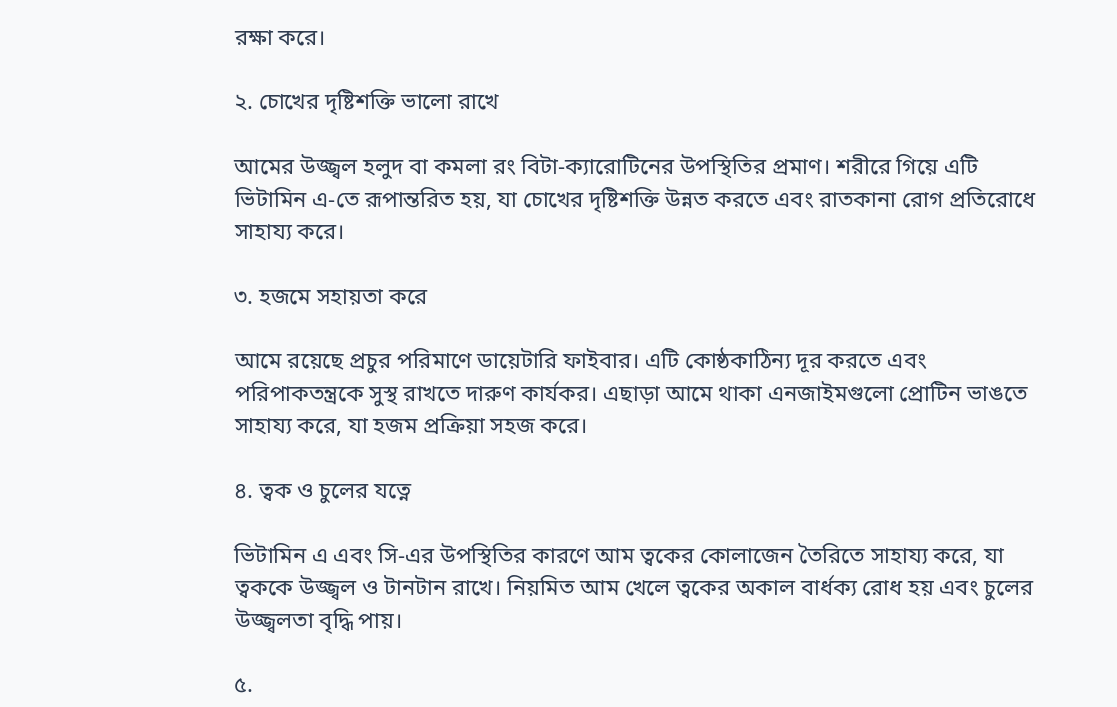রক্ষা করে।

২. চোখের দৃষ্টিশক্তি ভালো রাখে

আমের উজ্জ্বল হলুদ বা কমলা রং বিটা-ক্যারোটিনের উপস্থিতির প্রমাণ। শরীরে গিয়ে এটি ভিটামিন এ-তে রূপান্তরিত হয়, যা চোখের দৃষ্টিশক্তি উন্নত করতে এবং রাতকানা রোগ প্রতিরোধে সাহায্য করে।

৩. হজমে সহায়তা করে

আমে রয়েছে প্রচুর পরিমাণে ডায়েটারি ফাইবার। এটি কোষ্ঠকাঠিন্য দূর করতে এবং পরিপাকতন্ত্রকে সুস্থ রাখতে দারুণ কার্যকর। এছাড়া আমে থাকা এনজাইমগুলো প্রোটিন ভাঙতে সাহায্য করে, যা হজম প্রক্রিয়া সহজ করে।

৪. ত্বক ও চুলের যত্নে

ভিটামিন এ এবং সি-এর উপস্থিতির কারণে আম ত্বকের কোলাজেন তৈরিতে সাহায্য করে, যা ত্বককে উজ্জ্বল ও টানটান রাখে। নিয়মিত আম খেলে ত্বকের অকাল বার্ধক্য রোধ হয় এবং চুলের উজ্জ্বলতা বৃদ্ধি পায়।

৫.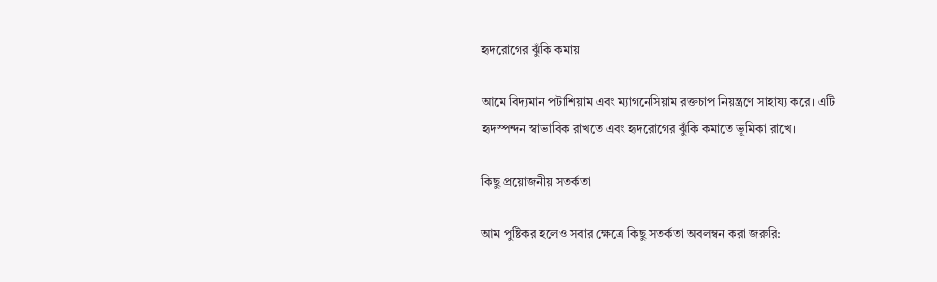হৃদরোগের ঝুঁকি কমায়

আমে বিদ্যমান পটাশিয়াম এবং ম্যাগনেসিয়াম রক্তচাপ নিয়ন্ত্রণে সাহায্য করে। এটি হৃদস্পন্দন স্বাভাবিক রাখতে এবং হৃদরোগের ঝুঁকি কমাতে ভূমিকা রাখে।

কিছু প্রয়োজনীয় সতর্কতা

আম পুষ্টিকর হলেও সবার ক্ষেত্রে কিছু সতর্কতা অবলম্বন করা জরুরি: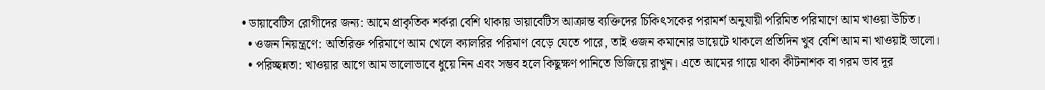• ডায়াবেটিস রোগীদের জন্য: আমে প্রাকৃতিক শর্করা বেশি থাকায় ডায়াবেটিস আক্রান্ত ব্যক্তিদের চিকিৎসকের পরামর্শ অনুযায়ী পরিমিত পরিমাণে আম খাওয়া উচিত।
  • ওজন নিয়ন্ত্রণে: অতিরিক্ত পরিমাণে আম খেলে ক্যালরির পরিমাণ বেড়ে যেতে পারে, তাই ওজন কমানোর ডায়েটে থাকলে প্রতিদিন খুব বেশি আম না খাওয়াই ভালো।
  • পরিচ্ছন্নতা: খাওয়ার আগে আম ভালোভাবে ধুয়ে নিন এবং সম্ভব হলে কিছুক্ষণ পানিতে ভিজিয়ে রাখুন। এতে আমের গায়ে থাকা কীটনাশক বা গরম ভাব দূর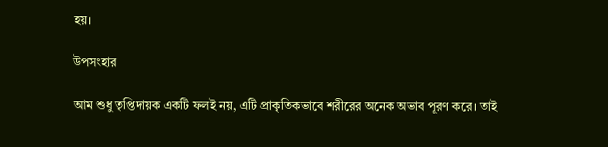হয়।

উপসংহার

আম শুধু তৃপ্তিদায়ক একটি ফলই নয়, এটি প্রাকৃতিকভাবে শরীরের অনেক অভাব পূরণ করে। তাই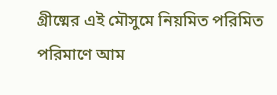গ্রীষ্মের এই মৌসুমে নিয়মিত পরিমিত পরিমাণে আম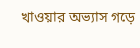খাওয়ার অভ্যাস গড়ে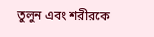তুলুন এবং শরীরকে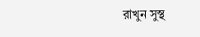রাখুন সুস্থ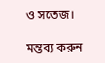ও সতেজ।

মন্তব্য করুন